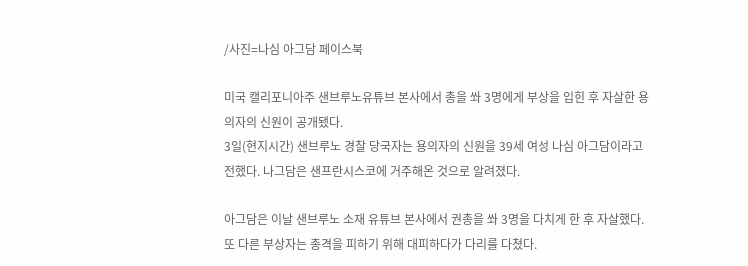/사진=나심 아그담 페이스북

미국 캘리포니아주 샌브루노유튜브 본사에서 총을 쏴 3명에게 부상을 입힌 후 자살한 용의자의 신원이 공개됐다.
3일(현지시간) 샌브루노 경찰 당국자는 용의자의 신원을 39세 여성 나심 아그담이라고 전했다. 나그담은 샌프란시스코에 거주해온 것으로 알려졌다.

아그담은 이날 샌브루노 소재 유튜브 본사에서 권총을 쏴 3명을 다치게 한 후 자살했다. 또 다른 부상자는 총격을 피하기 위해 대피하다가 다리를 다쳤다.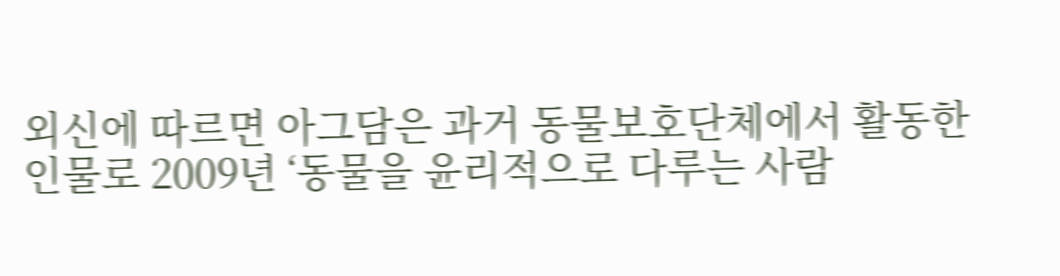외신에 따르면 아그담은 과거 동물보호단체에서 활동한 인물로 2009년 ‘동물을 윤리적으로 다루는 사람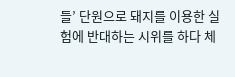들’ 단원으로 돼지를 이용한 실험에 반대하는 시위를 하다 체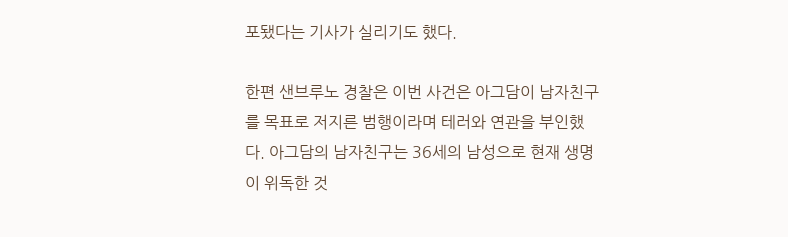포됐다는 기사가 실리기도 했다.

한편 샌브루노 경찰은 이번 사건은 아그담이 남자친구를 목표로 저지른 범행이라며 테러와 연관을 부인했다. 아그담의 남자친구는 36세의 남성으로 현재 생명이 위독한 것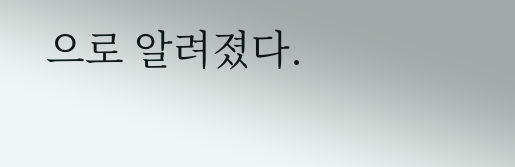으로 알려졌다.